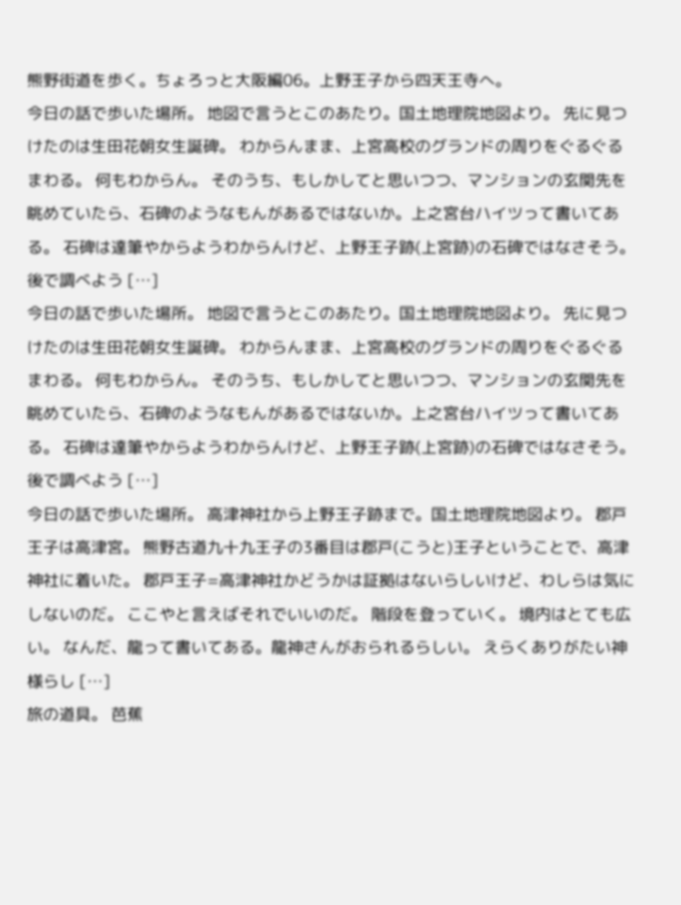熊野街道を歩く。ちょろっと大阪編06。上野王子から四天王寺へ。
今日の話で歩いた場所。 地図で言うとこのあたり。国土地理院地図より。 先に見つけたのは生田花朝女生誕碑。 わからんまま、上宮高校のグランドの周りをぐるぐるまわる。 何もわからん。 そのうち、もしかしてと思いつつ、マンションの玄関先を眺めていたら、石碑のようなもんがあるではないか。上之宮台ハイツって書いてある。 石碑は達筆やからようわからんけど、上野王子跡(上宮跡)の石碑ではなさそう。 後で調べよう […]
今日の話で歩いた場所。 地図で言うとこのあたり。国土地理院地図より。 先に見つけたのは生田花朝女生誕碑。 わからんまま、上宮高校のグランドの周りをぐるぐるまわる。 何もわからん。 そのうち、もしかしてと思いつつ、マンションの玄関先を眺めていたら、石碑のようなもんがあるではないか。上之宮台ハイツって書いてある。 石碑は達筆やからようわからんけど、上野王子跡(上宮跡)の石碑ではなさそう。 後で調べよう […]
今日の話で歩いた場所。 高津神社から上野王子跡まで。国土地理院地図より。 郡戸王子は高津宮。 熊野古道九十九王子の3番目は郡戸(こうと)王子ということで、高津神社に着いた。 郡戸王子=高津神社かどうかは証拠はないらしいけど、わしらは気にしないのだ。 ここやと言えばそれでいいのだ。 階段を登っていく。 境内はとても広い。 なんだ、龍って書いてある。龍神さんがおられるらしい。 えらくありがたい神様らし […]
旅の道具。 芭蕉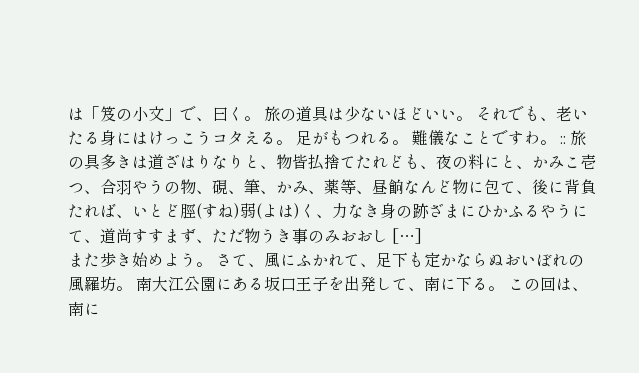は「笈の小文」で、曰く。 旅の道具は少ないほどいい。 それでも、老いたる身にはけっこうコタえる。 足がもつれる。 難儀なことですわ。 :: 旅の具多きは道ざはりなりと、物皆払捨てたれども、夜の料にと、かみこ壱つ、合羽やうの物、硯、筆、かみ、薬等、昼餉なんど物に包て、後に背負たれば、いとど脛(すね)弱(よは)く、力なき身の跡ざまにひかふるやうにて、道尚すすまず、ただ物うき事のみおおし […]
また歩き始めよう。 さて、風にふかれて、足下も定かならぬおいぼれの風羅坊。 南大江公園にある坂口王子を出発して、南に下る。 この回は、南に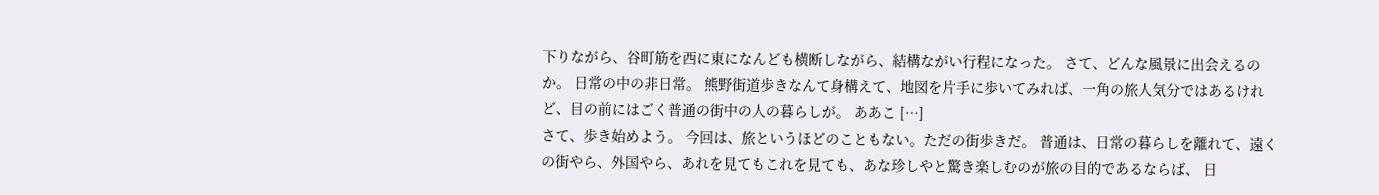下りながら、谷町筋を西に東になんども横断しながら、結構ながい行程になった。 さて、どんな風景に出会えるのか。 日常の中の非日常。 熊野街道歩きなんて身構えて、地図を片手に歩いてみれば、一角の旅人気分ではあるけれど、目の前にはごく普通の街中の人の暮らしが。 ああこ […]
さて、歩き始めよう。 今回は、旅というほどのこともない。ただの街歩きだ。 普通は、日常の暮らしを離れて、遠くの街やら、外国やら、あれを見てもこれを見ても、あな珍しやと驚き楽しむのが旅の目的であるならば、 日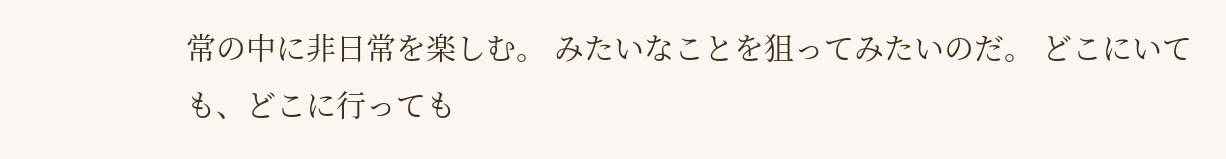常の中に非日常を楽しむ。 みたいなことを狙ってみたいのだ。 どこにいても、どこに行っても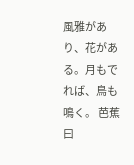風雅があり、花がある。月もでれば、鳥も鳴く。 芭蕉曰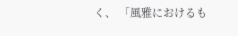く、 「風雅におけるも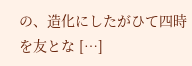の、造化にしたがひて四時を友とな […]